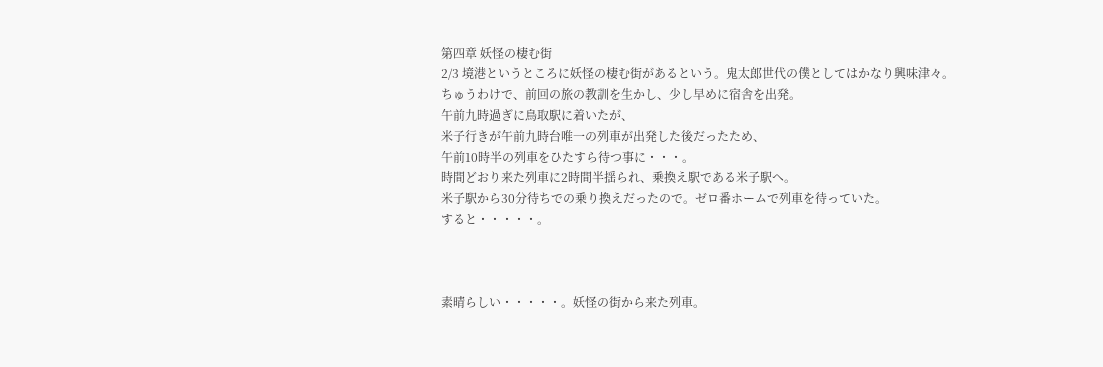第四章 妖怪の棲む街
2/3 境港というところに妖怪の棲む街があるという。鬼太郎世代の僕としてはかなり興味津々。
ちゅうわけで、前回の旅の教訓を生かし、少し早めに宿舎を出発。
午前九時過ぎに鳥取駅に着いたが、
米子行きが午前九時台唯一の列車が出発した後だったため、
午前10時半の列車をひたすら待つ事に・・・。
時間どおり来た列車に2時間半揺られ、乗換え駅である米子駅へ。
米子駅から30分待ちでの乗り換えだったので。ゼロ番ホームで列車を待っていた。
すると・・・・・。



素晴らしい・・・・・。妖怪の街から来た列車。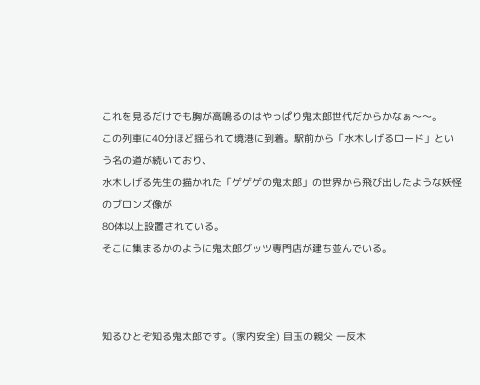これを見るだけでも胸が高鳴るのはやっぱり鬼太郎世代だからかなぁ〜〜。
この列車に40分ほど揺られて境港に到着。駅前から「水木しげるロード」という名の道が続いており、
水木しげる先生の描かれた「ゲゲゲの鬼太郎」の世界から飛び出したような妖怪のブロンズ像が
80体以上設置されている。
そこに集まるかのように鬼太郎グッツ専門店が建ち並んでいる。



知るひとぞ知る鬼太郎です。(家内安全) 目玉の親父 一反木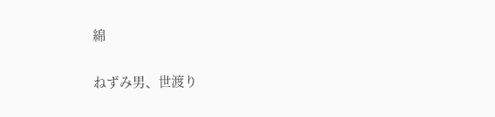綿

ねずみ男、世渡り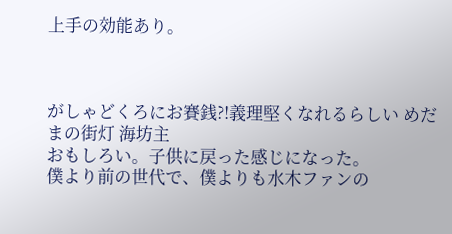上手の効能あり。



がしゃどくろにお賽銭?!義理堅くなれるらしい めだまの街灯 海坊主
おもしろい。子供に戻った感じになった。
僕より前の世代で、僕よりも水木ファンの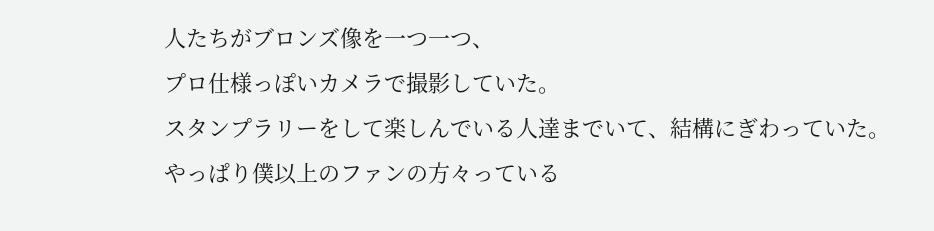人たちがブロンズ像を一つ一つ、
プロ仕様っぽいカメラで撮影していた。
スタンプラリーをして楽しんでいる人達までいて、結構にぎわっていた。
やっぱり僕以上のファンの方々っている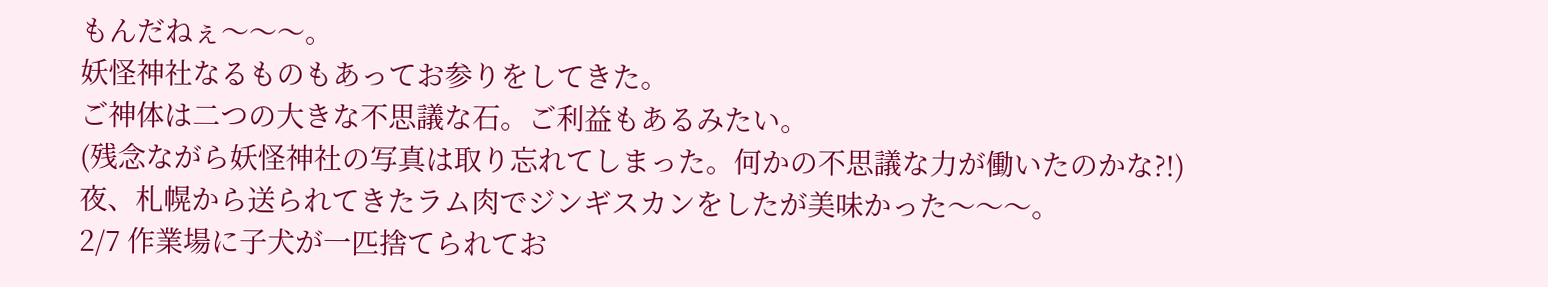もんだねぇ〜〜〜。
妖怪神社なるものもあってお参りをしてきた。
ご神体は二つの大きな不思議な石。ご利益もあるみたい。
(残念ながら妖怪神社の写真は取り忘れてしまった。何かの不思議な力が働いたのかな?!)
夜、札幌から送られてきたラム肉でジンギスカンをしたが美味かった〜〜〜。
2/7 作業場に子犬が一匹捨てられてお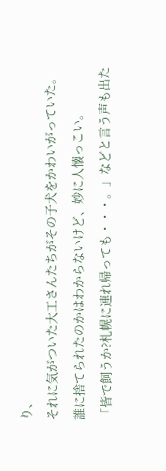り、
それに気がついた大工さんたちがその子犬をかわいがっていた。
誰に捨てられたのかはわからないけど、妙に人懐っこい。
「皆で飼うか?札幌に連れ帰っても・・・。」などと言う声も出た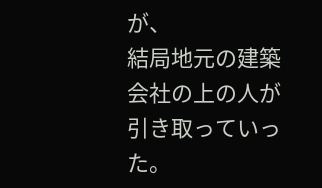が、
結局地元の建築会社の上の人が引き取っていった。